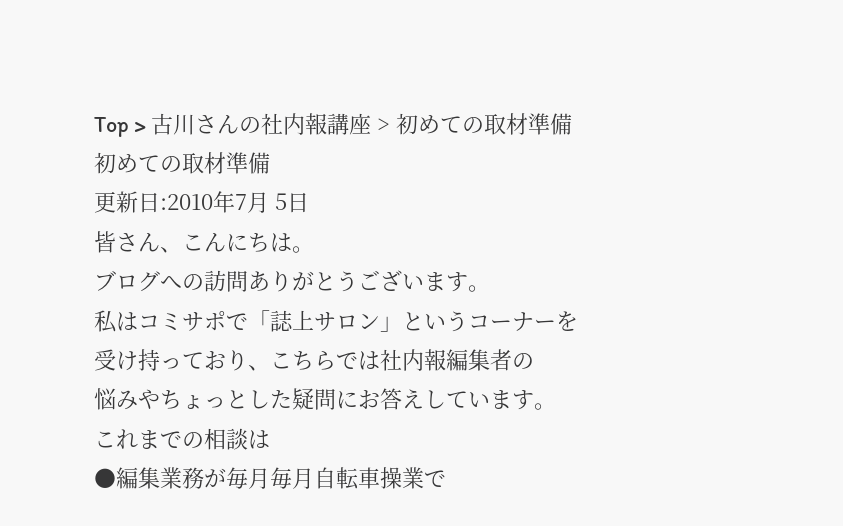Top > 古川さんの社内報講座 > 初めての取材準備
初めての取材準備
更新日:2010年7月 5日
皆さん、こんにちは。
ブログへの訪問ありがとうございます。
私はコミサポで「誌上サロン」というコーナーを
受け持っており、こちらでは社内報編集者の
悩みやちょっとした疑問にお答えしています。
これまでの相談は
●編集業務が毎月毎月自転車操業で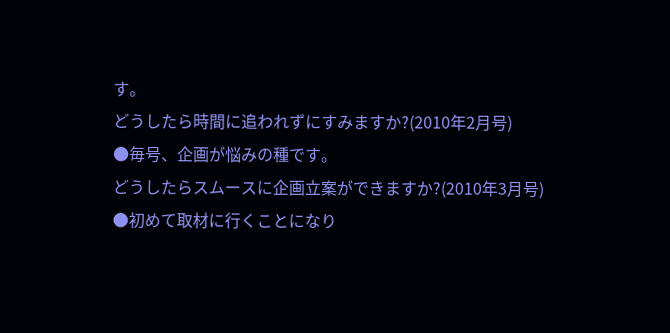す。
どうしたら時間に追われずにすみますか?(2010年2月号)
●毎号、企画が悩みの種です。
どうしたらスムースに企画立案ができますか?(2010年3月号)
●初めて取材に行くことになり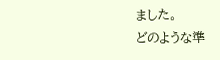ました。
どのような準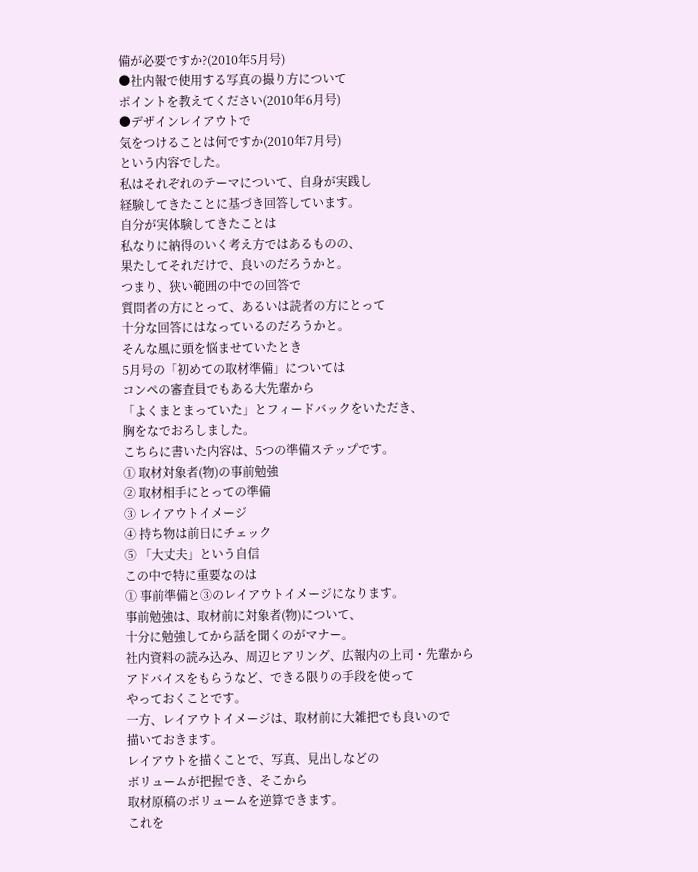備が必要ですか?(2010年5月号)
●社内報で使用する写真の撮り方について
ポイントを教えてください(2010年6月号)
●デザインレイアウトで
気をつけることは何ですか(2010年7月号)
という内容でした。
私はそれぞれのテーマについて、自身が実践し
経験してきたことに基づき回答しています。
自分が実体験してきたことは
私なりに納得のいく考え方ではあるものの、
果たしてそれだけで、良いのだろうかと。
つまり、狭い範囲の中での回答で
質問者の方にとって、あるいは読者の方にとって
十分な回答にはなっているのだろうかと。
そんな風に頭を悩ませていたとき
5月号の「初めての取材準備」については
コンペの審査員でもある大先輩から
「よくまとまっていた」とフィードバックをいただき、
胸をなでおろしました。
こちらに書いた内容は、5つの準備ステップです。
① 取材対象者(物)の事前勉強
② 取材相手にとっての準備
③ レイアウトイメージ
④ 持ち物は前日にチェック
⑤ 「大丈夫」という自信
この中で特に重要なのは
① 事前準備と③のレイアウトイメージになります。
事前勉強は、取材前に対象者(物)について、
十分に勉強してから話を聞くのがマナー。
社内資料の読み込み、周辺ヒアリング、広報内の上司・先輩から
アドバイスをもらうなど、できる限りの手段を使って
やっておくことです。
一方、レイアウトイメージは、取材前に大雑把でも良いので
描いておきます。
レイアウトを描くことで、写真、見出しなどの
ボリュームが把握でき、そこから
取材原稿のボリュームを逆算できます。
これを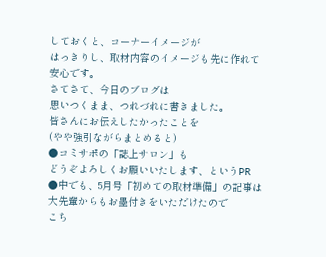しておくと、コーナーイメージが
はっきりし、取材内容のイメージも先に作れて
安心です。
さてさて、今日のブログは
思いつくまま、つれづれに書きました。
皆さんにお伝えしたかったことを
(やや強引ながらまとめると)
●コミサポの「誌上サロン」も
どうぞよろしくお願いいたします、というPR
●中でも、5月号「初めての取材準備」の記事は
大先輩からもお墨付きをいただけたので
こち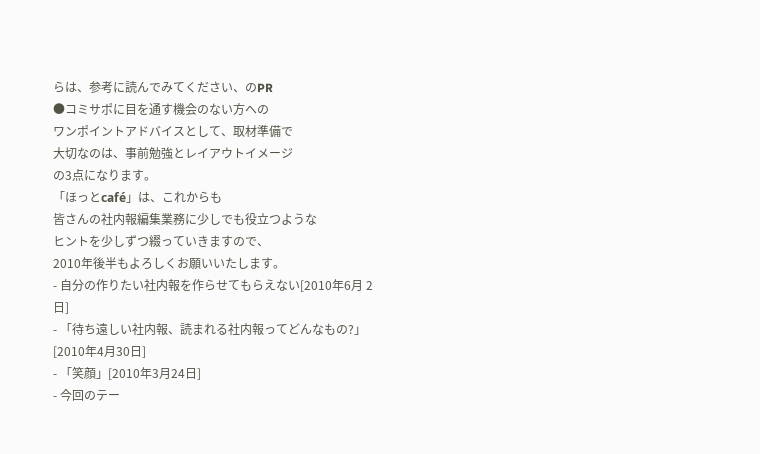らは、参考に読んでみてください、のPR
●コミサポに目を通す機会のない方への
ワンポイントアドバイスとして、取材準備で
大切なのは、事前勉強とレイアウトイメージ
の3点になります。
「ほっとcafé」は、これからも
皆さんの社内報編集業務に少しでも役立つような
ヒントを少しずつ綴っていきますので、
2010年後半もよろしくお願いいたします。
- 自分の作りたい社内報を作らせてもらえない[2010年6月 2日]
- 「待ち遠しい社内報、読まれる社内報ってどんなもの?」[2010年4月30日]
- 「笑顔」[2010年3月24日]
- 今回のテー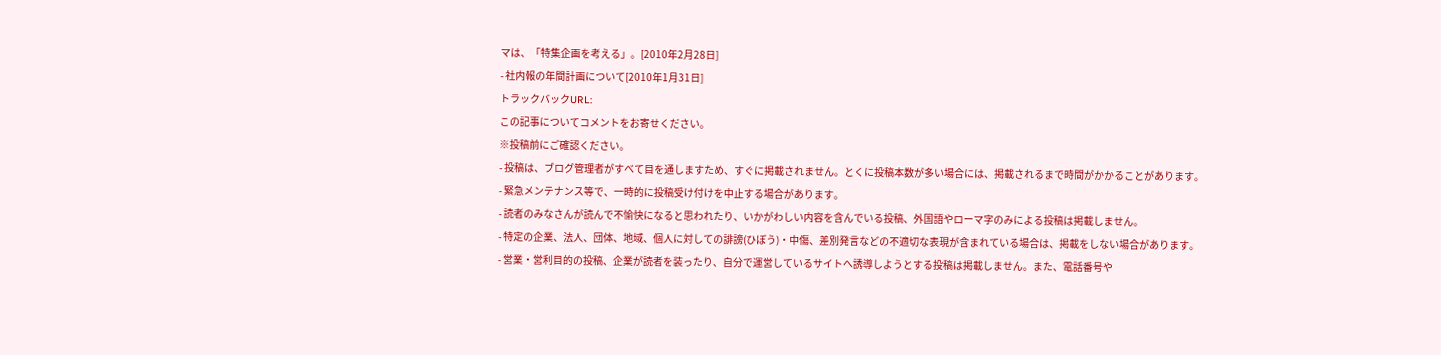マは、「特集企画を考える」。[2010年2月28日]
- 社内報の年間計画について[2010年1月31日]
トラックバックURL:
この記事についてコメントをお寄せください。
※投稿前にご確認ください。
- 投稿は、ブログ管理者がすべて目を通しますため、すぐに掲載されません。とくに投稿本数が多い場合には、掲載されるまで時間がかかることがあります。
- 緊急メンテナンス等で、一時的に投稿受け付けを中止する場合があります。
- 読者のみなさんが読んで不愉快になると思われたり、いかがわしい内容を含んでいる投稿、外国語やローマ字のみによる投稿は掲載しません。
- 特定の企業、法人、団体、地域、個人に対しての誹謗(ひぼう)・中傷、差別発言などの不適切な表現が含まれている場合は、掲載をしない場合があります。
- 営業・営利目的の投稿、企業が読者を装ったり、自分で運営しているサイトへ誘導しようとする投稿は掲載しません。また、電話番号や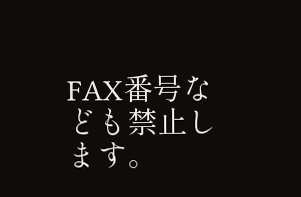FAX番号なども禁止します。